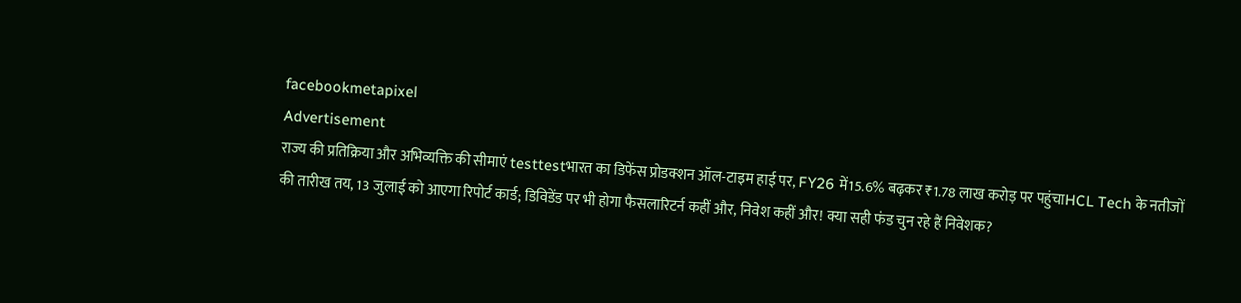facebookmetapixel
Advertisement
राज्य की प्रतिक्रिया और अभिव्यक्ति की सीमाएं testtestभारत का डिफेंस प्रोडक्शन ऑल-टाइम हाई पर, FY26 में15.6% बढ़कर ₹1.78 लाख करोड़ पर पहुंचाHCL Tech के नतीजों की तारीख तय, 13 जुलाई को आएगा रिपोर्ट कार्ड; डिविडेंड पर भी होगा फैसलारिटर्न कहीं और, निवेश कहीं और! क्या सही फंड चुन रहे हैं निवेशक?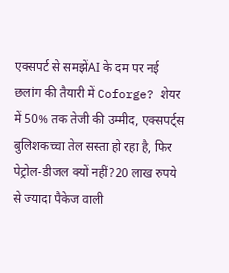एक्सपर्ट से समझेंAI के दम पर नई छलांग की तैयारी में Coforge? शेयर में 50% तक तेजी की उम्मीद, एक्सपर्ट्स बुलिशकच्चा तेल सस्ता हो रहा है, फिर पेट्रोल-डीजल क्यों नहीं?20 लाख रुपये से ज्यादा पैकेज वाली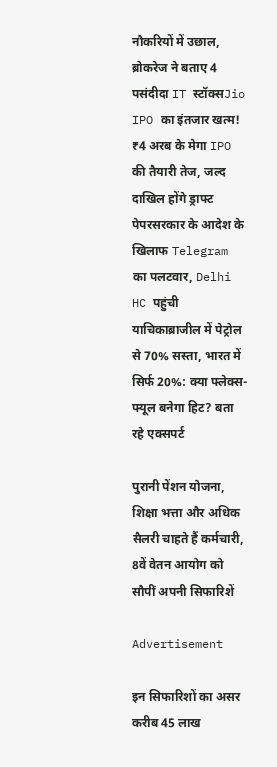नौकरियों में उछाल, ब्रोकरेज ने बताए 4 पसंदीदा IT स्टॉक्सJio IPO का इंतजार खत्म! ₹4 अरब के मेगा IPO की तैयारी तेज, जल्द दाखिल होंगे ड्राफ्ट पेपरसरकार के आदेश के खिलाफ Telegram का पलटवार, Delhi HC पहुंची याचिकाब्राजील में पेट्रोल से 70% सस्ता, भारत में सिर्फ 20%: क्या फ्लेक्स-फ्यूल बनेगा हिट? बता रहे एक्सपर्ट

पुरानी पेंशन योजना, शिक्षा भत्ता और अधिक सैलरी चाहते हैं कर्मचारी, 8वें वेतन आयोग को सौपीं अपनी सिफारिशें

Advertisement

इन सिफारिशों का असर करीब 45 लाख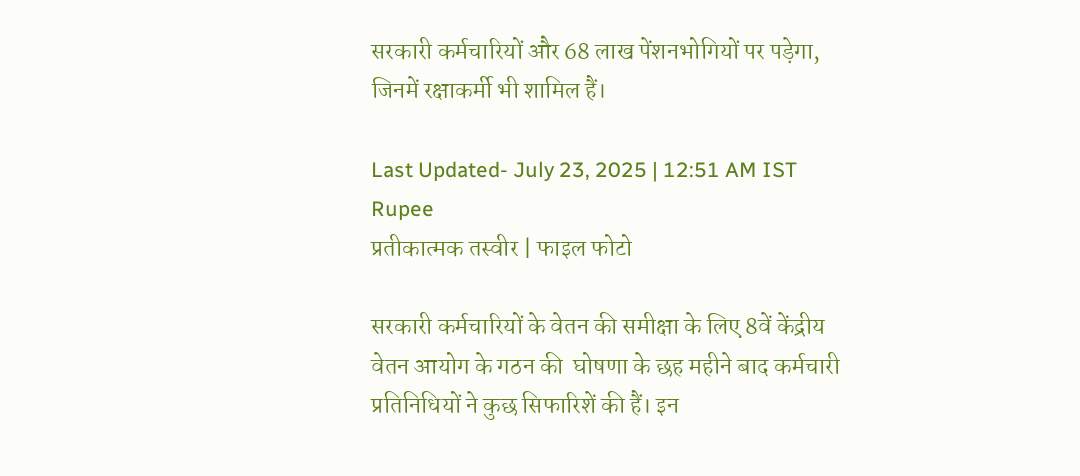सरकारी कर्मचारियों और 68 लाख पेंशनभोगियों पर पड़ेगा, जिनमें रक्षाकर्मी भी शामिल हैं।

Last Updated- July 23, 2025 | 12:51 AM IST
Rupee
प्रतीकात्मक तस्वीर | फाइल फोटो

सरकारी कर्मचारियों के वेतन की समीक्षा के लिए 8वें केंद्रीय वेतन आयोग के गठन की  घोषणा के छह महीने बाद कर्मचारी प्रतिनिधियों ने कुछ सिफारिशें की हैं। इन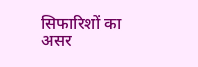सिफारिशों का असर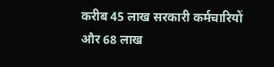करीब 45 लाख सरकारी कर्मचारियों और 68 लाख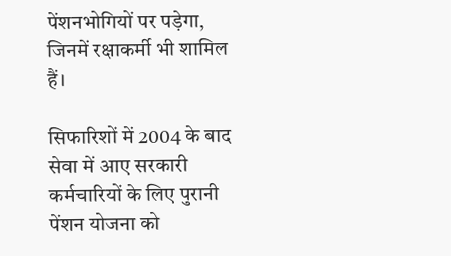पेंशनभोगियों पर पड़ेगा, जिनमें रक्षाकर्मी भी शामिल हैं।

सिफारिशों में 2004 के बाद सेवा में आए सरकारी कर्मचारियों के लिए पुरानी पेंशन योजना को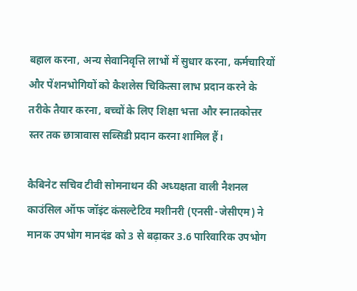बहाल करना, अन्य सेवानिवृत्ति लाभों में सुधार करना, कर्मचारियों और पेंशनभोगियों को कैशलेस चिकित्सा लाभ प्रदान करने के तरीके तैयार करना, बच्चों के लिए शिक्षा भत्ता और स्नातकोत्तर स्तर तक छात्रावास सब्सिडी प्रदान करना शामिल हैं।

कैबिनेट सचिव टीवी सोमनाथन की अध्यक्षता वाली नैशनल काउंसिल ऑफ जॉइंट कंसल्टेटिव मशीनरी (एनसी-जेसीएम) ने मानक उपभोग मानदंड को 3 से बढ़ाकर 3.6 पारिवारिक उपभोग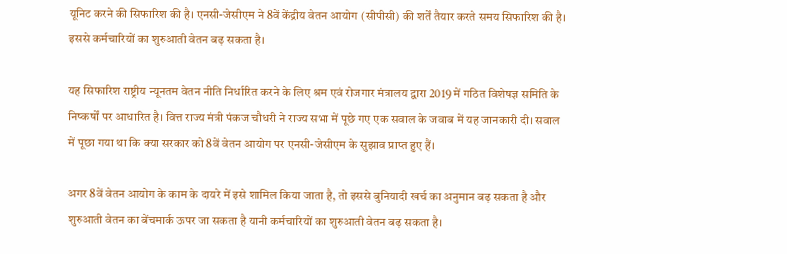यूनिट करने की सिफारिश की है। एनसी-जेसीएम ने 8वें केंद्रीय वेतन आयोग (सीपीसी) की शर्तें तैयार करते समय सिफारिश की है। इससे कर्मचारियों का शुरुआती वेतन बढ़ सकता है।

यह सिफारिश राष्ट्रीय न्यूनतम वेतन नीति निर्धारित करने के लिए श्रम एवं रोजगार मंत्रालय द्वारा 2019 में गठित विशेषज्ञ समिति के निष्कर्षों पर आधारित है। वित्त राज्य मंत्री पंकज चौधरी ने राज्य सभा में पूछे गए एक सवाल के जवाब में यह जानकारी दी। सवाल में पूछा गया था कि क्या सरकार को 8वें वेतन आयोग पर एनसी-जेसीएम के सुझाव प्राप्त हुए हैं।

अगर 8वें वेतन आयोग के काम के दायरे में इसे शामिल किया जाता है, तो इससे बुनियादी खर्च का अनुमान बढ़ सकता है और शुरुआती वेतन का बेंचमार्क ऊपर जा सकता है यानी कर्मचारियों का शुरुआती वेतन बढ़ सकता है।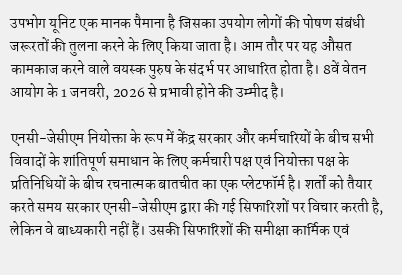उपभोग यूनिट एक मानक पैमाना है जिसका उपयोग लोगों की पोषण संबंधी जरूरतों की तुलना करने के लिए किया जाता है। आम तौर पर यह औसत कामकाज करने वाले वयस्क पुरुष के संदर्भ पर आधारित होता है। 8वें वेतन आयोग के 1 जनवरी, 2026 से प्रभावी होने की उम्मीद है।

एनसी-जेसीएम नियोक्ता के रूप में केंद्र सरकार और कर्मचारियों के बीच सभी विवादों के शांतिपूर्ण समाधान के लिए कर्मचारी पक्ष एवं नियोक्ता पक्ष के प्रतिनिधियों के बीच रचनात्मक बातचीत का एक प्लेटफॉर्म है। शर्तों को तैयार करते समय सरकार एनसी-जेसीएम द्वारा की गई सिफारिशों पर विचार करती है, लेकिन वे बाध्यकारी नहीं हैं। उसकी सिफारिशों की समीक्षा कार्मिक एवं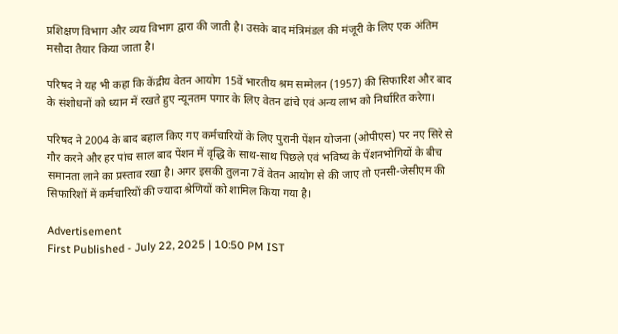प्रशिक्षण विभाग और व्यय विभाग द्वारा की जाती है। उसके बाद मंत्रिमंडल की मंजूरी के लिए एक अंतिम मसौदा तैयार किया जाता है।

परिषद ने यह भी कहा कि केंद्रीय वेतन आयोग 15वें भारतीय श्रम सम्मेलन (1957) की सिफारिश और बाद के संशोधनों को ध्यान में रखते हुए न्यूनतम पगार के लिए वेतन ढांचे एवं अन्य लाभ को निर्धारित करेगा।

परिषद ने 2004 के बाद बहाल किए गए कर्मचारियों के लिए पुरानी पेंशन योजना (ओपीएस) पर नए सिरे से गौर करने और हर पांच साल बाद पेंशन में वृद्धि के साथ-साथ पिछले एवं भविष्य के पेंशनभोगियों के बीच समानता लाने का प्रस्ताव रखा है। अगर इसकी तुलना 7वें वेतन आयोग से की जाए तो एनसी-जेसीएम की सिफारिशों में कर्मचारियों की ज्यादा श्रेणियों को शामिल किया गया है।

Advertisement
First Published - July 22, 2025 | 10:50 PM IST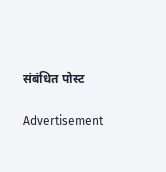संबंधित पोस्ट

Advertisement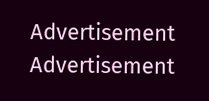Advertisement
Advertisement